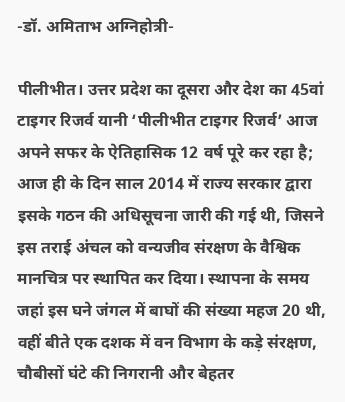-डॉ. अमिताभ अग्निहोत्री-

पीलीभीत। उत्तर प्रदेश का दूसरा और देश का 45वां टाइगर रिजर्व यानी ‘पीलीभीत टाइगर रिजर्व’ आज अपने सफर के ऐतिहासिक 12 वर्ष पूरे कर रहा है; आज ही के दिन साल 2014 में राज्य सरकार द्वारा इसके गठन की अधिसूचना जारी की गई थी, जिसने इस तराई अंचल को वन्यजीव संरक्षण के वैश्विक मानचित्र पर स्थापित कर दिया। स्थापना के समय जहां इस घने जंगल में बाघों की संख्या महज 20 थी, वहीं बीते एक दशक में वन विभाग के कड़े संरक्षण, चौबीसों घंटे की निगरानी और बेहतर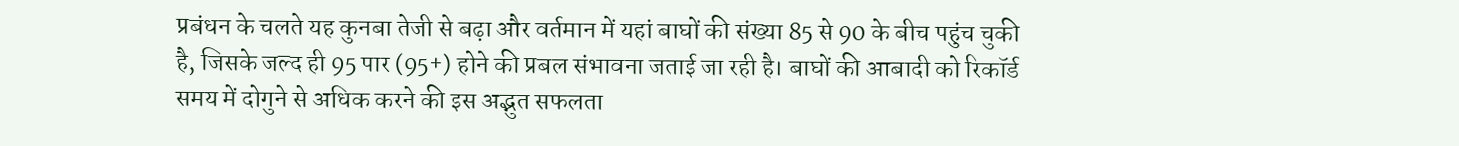प्रबंधन के चलते यह कुनबा तेजी से बढ़ा और वर्तमान में यहां बाघों की संख्या 85 से 90 के बीच पहुंच चुकी है, जिसके जल्द ही 95 पार (95+) होने की प्रबल संभावना जताई जा रही है। बाघों की आबादी को रिकॉर्ड समय में दोगुने से अधिक करने की इस अद्भुत सफलता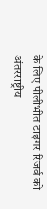के लिए पीलीभीत टाइगर रिजर्व को अंतरराष्ट्रीय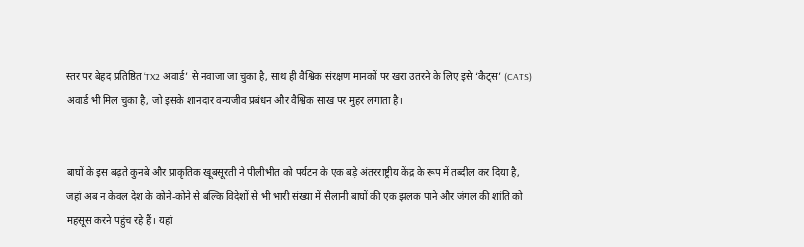स्तर पर बेहद प्रतिष्ठित ‘TX2 अवार्ड’ से नवाजा जा चुका है, साथ ही वैश्विक संरक्षण मानकों पर खरा उतरने के लिए इसे ‘कैट्स’ (CATS) अवार्ड भी मिल चुका है, जो इसके शानदार वन्यजीव प्रबंधन और वैश्विक साख पर मुहर लगाता है।


बाघों के इस बढ़ते कुनबे और प्राकृतिक खूबसूरती ने पीलीभीत को पर्यटन के एक बड़े अंतरराष्ट्रीय केंद्र के रूप में तब्दील कर दिया है, जहां अब न केवल देश के कोने-कोने से बल्कि विदेशों से भी भारी संख्या में सैलानी बाघों की एक झलक पाने और जंगल की शांति को महसूस करने पहुंच रहे हैं। यहां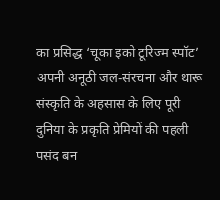का प्रसिद्ध ‘चूका इको टूरिज्म स्पॉट’ अपनी अनूठी जल-संरचना और थारू संस्कृति के अहसास के लिए पूरी दुनिया के प्रकृति प्रेमियों की पहली पसंद बन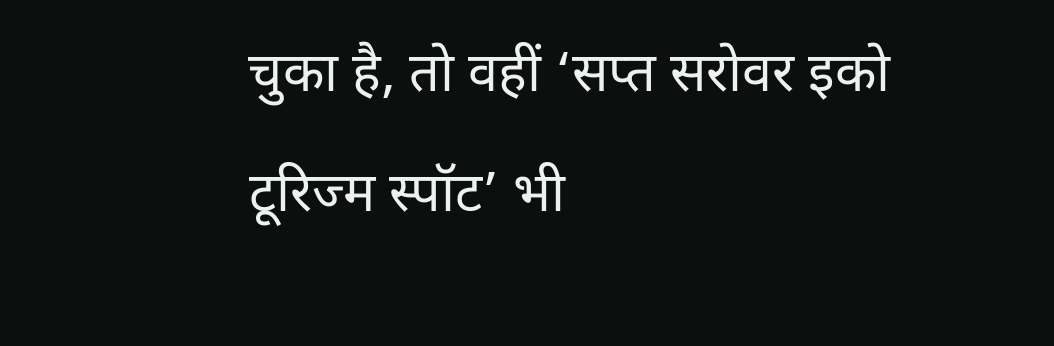चुका है, तो वहीं ‘सप्त सरोवर इको टूरिज्म स्पॉट’ भी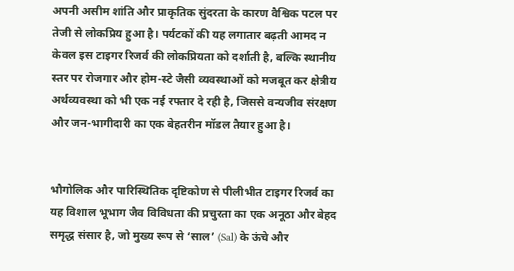अपनी असीम शांति और प्राकृतिक सुंदरता के कारण वैश्विक पटल पर तेजी से लोकप्रिय हुआ है। पर्यटकों की यह लगातार बढ़ती आमद न केवल इस टाइगर रिजर्व की लोकप्रियता को दर्शाती है, बल्कि स्थानीय स्तर पर रोजगार और होम-स्टे जैसी व्यवस्थाओं को मजबूत कर क्षेत्रीय अर्थव्यवस्था को भी एक नई रफ्तार दे रही है, जिससे वन्यजीव संरक्षण और जन-भागीदारी का एक बेहतरीन मॉडल तैयार हुआ है।


भौगोलिक और पारिस्थितिक दृष्टिकोण से पीलीभीत टाइगर रिजर्व का यह विशाल भूभाग जैव विविधता की प्रचुरता का एक अनूठा और बेहद समृद्ध संसार है, जो मुख्य रूप से ‘साल’ (Sal) के ऊंचे और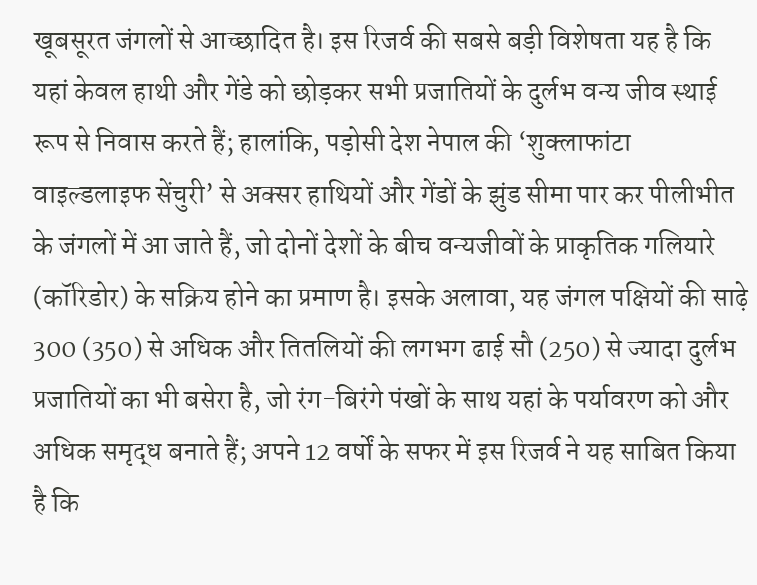खूबसूरत जंगलों से आच्छादित है। इस रिजर्व की सबसे बड़ी विशेषता यह है कि यहां केवल हाथी और गेंडे को छोड़कर सभी प्रजातियों के दुर्लभ वन्य जीव स्थाई रूप से निवास करते हैं; हालांकि, पड़ोसी देश नेपाल की ‘शुक्लाफांटा वाइल्डलाइफ सेंचुरी’ से अक्सर हाथियों और गेंडों के झुंड सीमा पार कर पीलीभीत के जंगलों में आ जाते हैं, जो दोनों देशों के बीच वन्यजीवों के प्राकृतिक गलियारे (कॉरिडोर) के सक्रिय होने का प्रमाण है। इसके अलावा, यह जंगल पक्षियों की साढ़े 300 (350) से अधिक और तितलियों की लगभग ढाई सौ (250) से ज्यादा दुर्लभ प्रजातियों का भी बसेरा है, जो रंग-बिरंगे पंखों के साथ यहां के पर्यावरण को और अधिक समृद्ध बनाते हैं; अपने 12 वर्षों के सफर में इस रिजर्व ने यह साबित किया है कि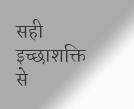सही इच्छाशक्ति से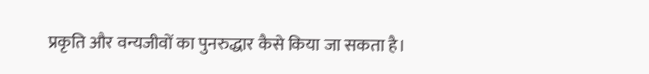प्रकृति और वन्यजीवों का पुनरुद्धार कैसे किया जा सकता है।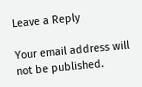Leave a Reply

Your email address will not be published.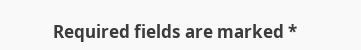Required fields are marked *